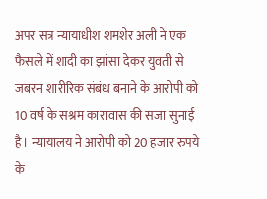अपर सत्र न्यायाधीश शमशेर अली ने एक फैसले में शादी का झांसा देकर युवती से जबरन शारीरिक संबंध बनाने के आरोपी को 10 वर्ष के सश्रम कारावास की सजा सुनाई है। न्यायालय ने आरोपी को 20 हजार रुपये के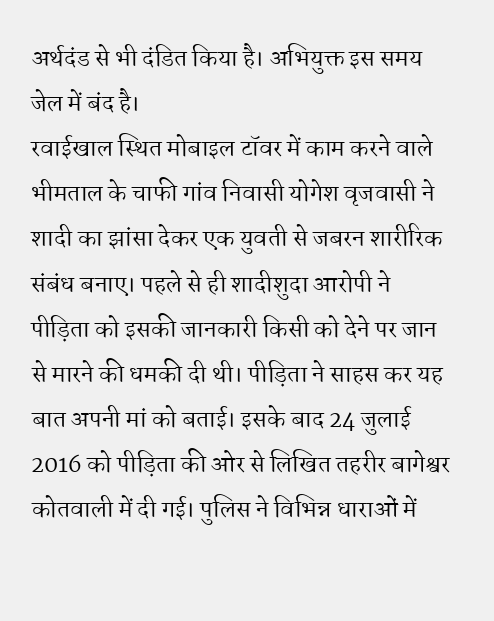अर्थदंड से भी दंडित किया है। अभियुक्त इस समय जेल में बंद है।
रवाईखाल स्थित मोबाइल टॉवर में काम करने वाले भीमताल के चाफी गांव निवासी योगेश वृजवासी ने शादी का झांसा देकर एक युवती से जबरन शारीरिक संबंध बनाए। पहले से ही शादीशुदा आरोपी ने पीड़िता को इसकी जानकारी किसी को देने पर जान से मारने की धमकी दी थी। पीड़िता ने साहस कर यह बात अपनी मां को बताई। इसके बाद 24 जुलाई 2016 को पीड़िता की ओर से लिखित तहरीर बागेश्वर कोतवाली में दी गई। पुलिस ने विभिन्न धाराओं में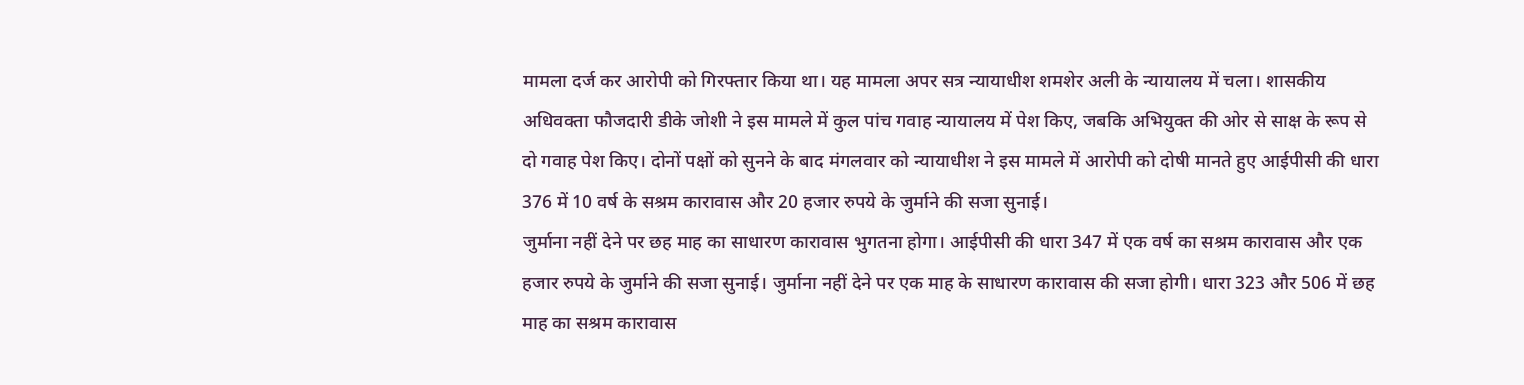मामला दर्ज कर आरोपी को गिरफ्तार किया था। यह मामला अपर सत्र न्यायाधीश शमशेर अली के न्यायालय में चला। शासकीय अधिवक्ता फौजदारी डीके जोशी ने इस मामले में कुल पांच गवाह न्यायालय में पेश किए, जबकि अभियुक्त की ओर से साक्ष के रूप से दो गवाह पेश किए। दोनों पक्षों को सुनने के बाद मंगलवार को न्यायाधीश ने इस मामले में आरोपी को दोषी मानते हुए आईपीसी की धारा 376 में 10 वर्ष के सश्रम कारावास और 20 हजार रुपये के जुर्माने की सजा सुनाई।
जुर्माना नहीं देने पर छह माह का साधारण कारावास भुगतना होगा। आईपीसी की धारा 347 में एक वर्ष का सश्रम कारावास और एक हजार रुपये के जुर्माने की सजा सुनाई। जुर्माना नहीं देने पर एक माह के साधारण कारावास की सजा होगी। धारा 323 और 506 में छह माह का सश्रम कारावास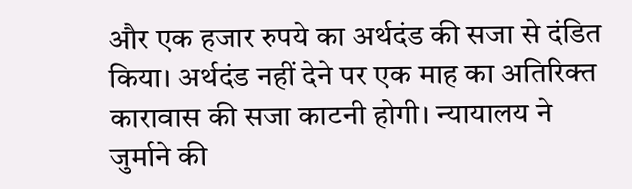और एक हजार रुपये का अर्थदंड की सजा से दंडित किया। अर्थदंड नहीं देने पर एक माह का अतिरिक्त कारावास की सजा काटनी होगी। न्यायालय ने जुर्माने की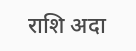राशि अदा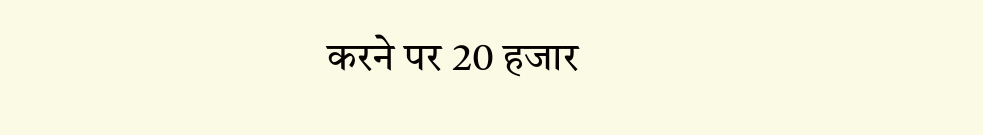करने पर 20 हजार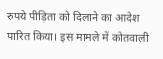रुपये पीड़िता को दिलाने का आदेश पारित किया। इस मामले में कोतवाली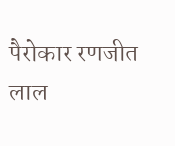पैरोकार रणजीत लाल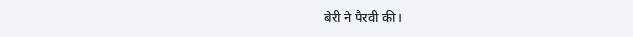बेरी ने पैरवी की।